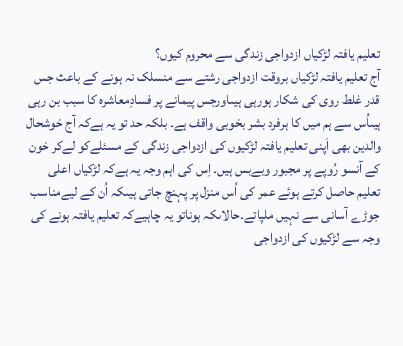تعلیم یافتہ لڑکیاں ازدواجی زندگی سے محروم کیوں؟
آج تعلیم یافتہ لڑکیاں بروقت ازدواجی رشتے سے منسلک نہ ہونے کے باعث جس قدر غلط روی کی شکار ہورہی ہیںاورجس پیمانے پر فسادِمعاشرہ کا سبب بن رہی ہیںاُس سے ہم میں کا ہرفرد بشر بخوبی واقف ہے۔ بلکہ حد تو یہ ہےکہ آج خوشحال والدین بھی اَپنی تعلیم یافتہ لڑکیوں کی ازدواجی زندگی کے مسئلےکو لےکر خون کے آنسو رُوپے پر مجبور وبےبس ہیں۔ اِس کی اہم وجہ یہ ہےکہ لڑکیاں اعلی تعلیم حاصل کرتے ہوئے عمر کی اُس منزل پر پہنچ جاتی ہیںکہ اُن کے لیےمناسب جوڑے آسانی سے نہیں ملپاتے۔حالاںکہ ہوناتو یہ چاہیےکہ تعلیم یافتہ ہونے کی وجہ سے لڑکیوں کی ازدواجی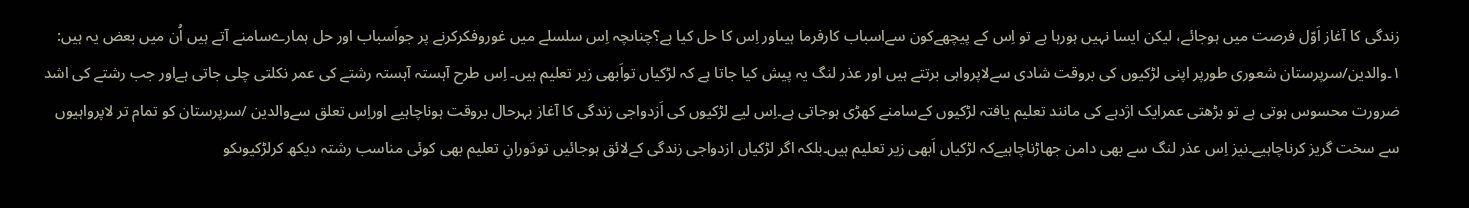زندگی کا آغاز اَوّل فرصت میں ہوجائے، لیکن ایسا نہیں ہورہا ہے تو اِس کے پیچھےکون سےاسباب کارفرما ہیںاور اِس کا حل کیا ہے؟چناںچہ اِس سلسلے میں غوروفکرکرنے پر جواَسباب اور حل ہمارےسامنے آتے ہیں اُن میں بعض یہ ہیں:
۱۔والدین/سرپرستان شعوری طورپر اپنی لڑکیوں کی بروقت شادی سےلاپرواہی برتتے ہیں اور عذر لنگ یہ پیش کیا جاتا ہے کہ لڑکیاں تواَبھی زیر تعلیم ہیں۔ اِس طرح آہستہ آہستہ رشتے کی عمر نکلتی چلی جاتی ہےاور جب رشتے کی اشد ضرورت محسوس ہوتی ہے تو بڑھتی عمرایک اژدہے کی مانند تعلیم یافتہ لڑکیوں کےسامنے کھڑی ہوجاتی ہے۔اِس لیے لڑکیوں کی اَزدواجی زندگی کا آغاز بہرحال بروقت ہوناچاہیے اوراِس تعلق سےوالدین /سرپرستان کو تمام تر لاپرواہیوں سے سخت گریز کرناچاہیے۔نیز اِس عذر لنگ سے بھی دامن جھاڑناچاہیےکہ لڑکیاں اَبھی زیر تعلیم ہیں۔بلکہ اگر لڑکیاں ازدواجی زندگی کےلائق ہوجائیں تودَورانِ تعلیم بھی کوئی مناسب رشتہ دیکھ کرلڑکیوںکو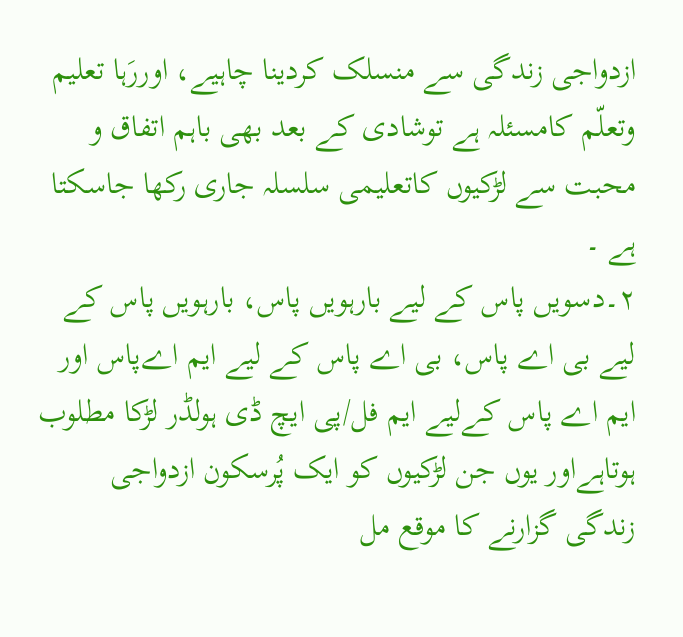ازدواجی زندگی سے منسلک کردینا چاہیے، اوررَہا تعلیم وتعلّم کامسئلہ ہے توشادی کے بعد بھی باہم اتفاق و محبت سے لڑکیوں کاتعلیمی سلسلہ جاری رکھا جاسکتا ہے ۔
۲۔دسویں پاس کے لیے بارہویں پاس، بارہویں پاس کے لیے بی اے پاس، بی اے پاس کے لیے ایم اےپاس اور ایم اے پاس کےلیے ایم فل/پی ایچ ڈی ہولڈر لڑکا مطلوب ہوتاہےاور یوں جن لڑکیوں کو ایک پُرسکون ازدواجی زندگی گزارنے کا موقع مل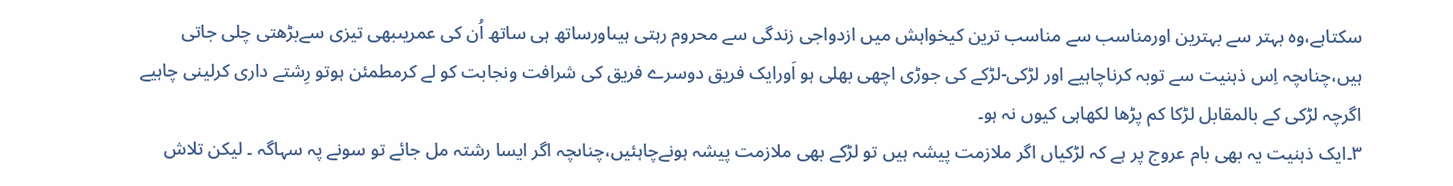سکتاہے،وہ بہتر سے بہترین اورمناسب سے مناسب ترین کیخواہش میں ازدواجی زندگی سے محروم رہتی ہیںاورساتھ ہی ساتھ اُن کی عمریںبھی تیزی سےبڑھتی چلی جاتی ہیں،چناںچہ اِس ذہنیت سے توبہ کرناچاہیے اور لڑکی-لڑکے کی جوڑی اچھی بھلی ہو اَورایک فریق دوسرے فریق کی شرافت ونجابت کو لے کرمطمئن ہوتو رِشتے داری کرلینی چاہیے اگرچہ لڑکی کے بالمقابل لڑکا کم پڑھا لکھاہی کیوں نہ ہو۔
۳۔ایک ذہنیت یہ بھی بام عروج پر ہے کہ لڑکیاں اگر ملازمت پیشہ ہیں تو لڑکے بھی ملازمت پیشہ ہونےچاہئیں،چناںچہ اگر ایسا رشتہ مل جائے تو سونے پہ سہاگہ ۔ لیکن تلاش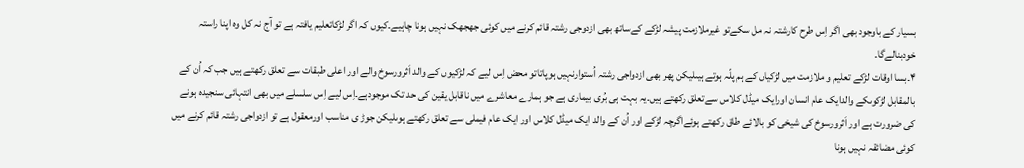بسیار کے باوجود بھی اگر اِس طرح کارشتہ نہ مل سکےتو غیرملازمت پیشہ لڑکے کےساتھ بھی ازدوجی رشتہ قائم کرنے میں کوئی جھجھک نہیں ہونا چاہیے۔کیوں کہ اگر لڑکاتعلیم یافتہ ہے تو آج نہ کل وہ اپنا راستہ خودبنالےگا۔
۴۔بسا اوقات لڑکے تعلیم و ملازمت میں لڑکیاں کے ہم پلّہ ہوتے ہیںلیکن پھر بھی ازدواجی رشتہ اُستوارنہیں ہوپاتاتو محض اِس لیے کہ لڑکیوں کے والد اَثرورسوخ والے اور اعلی طبقات سے تعلق رکھتے ہیں جب کہ اُن کے بالمقابل لڑکوںکے والدایک عام انسان اورایک میڈل کلاس سےتعلق رکھتے ہیں۔یہ بہت ہی بُری بیماری ہے جو ہمارے معاشرے میں ناقابل یقین کی حد تک موجودہے۔اِس لیے اِس سلسلے میں بھی انتہائی سنجیدہ ہونے کی ضرورت ہے اور اَثرورسوخ کی شیخی کو بالائے طاق رکھتے ہوئےاگرچہ لڑکے اور اُن کے والد ایک میڈل کلاس اور ایک عام فیملی سے تعلق رکھتے ہوںلیکن جوڑ ی مناسب اورمعقول ہے تو ازدواجی رشتہ قائم کرنے میں کوئی مضائقہ نہیں ہونا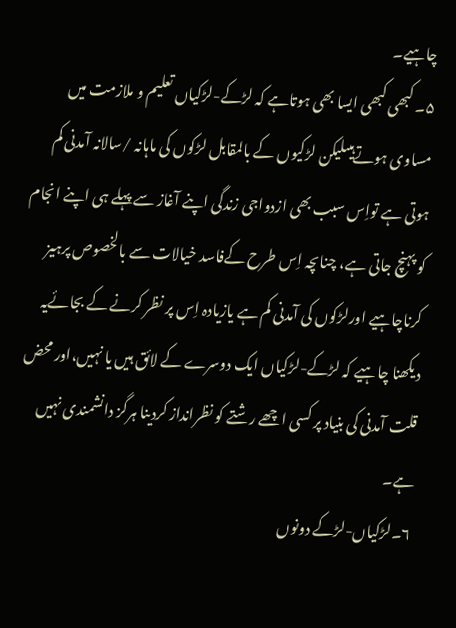چاہیے۔
۵۔ کبھی کبھی ایسا بھی ہوتاہے کہ لڑکے-لڑکیاں تعلیم و ملازمت میں مساوی ہوتےہیںلیکن لڑکیوں کے بالمقابل لڑکوں کی ماہانہ /سالانہ آمدنی کم ہوتی ہے تواِس سبب بھی ازدواجی زندگی اپنے آغاز سے پہلے ہی اپنے انجام کو پہنچ جاتی ہے، چناںچہ اِس طرح کےفاسد خیالات سے بالخصوص پرہیز کرناچاہیے اورلڑکوں کی آمدنی کم ہے یازیادہ اِس پر نظر کرنے کے بجائےیہ دیکھنا چاہیے کہ لڑکے-لڑکیاں ایک دوسرے کے لائق ہیں یا نہیں،اور محض قلت آمدنی کی بنیاد پر کسی اچھے رشتے کو نظرانداز کردینا ہرگز دانشمندی نہیں ہے۔
۶۔لڑکیاں-لڑکے دونوں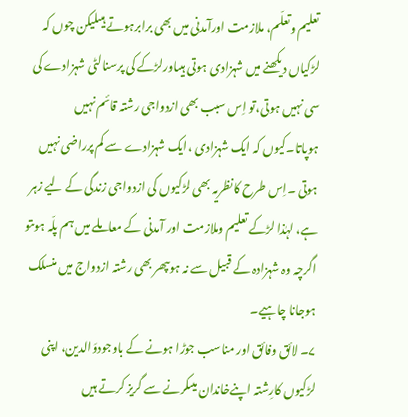تعلیم وتعلّم، ملازمت اورآمدنی میں بھی برابرہوتے ہیںلیکن چوں کہ لڑکیاں دیکھنے میں شہزادی ہوتی ہیںاورلڑکے کی پرسنالٹی شہزادے کی سی نہیں ہوتی،تو اِس سبب بھی ازدواجی رشتہ قائم نہیں ہوپاتا۔کیوں کہ ایک شہزادی ،ایک شہزادے سے کم پرراضی نہیں ہوتی ۔اِس طرح کانظریہ بھی لڑکیوں کی ازدواجی زندگی کے لیے زہر ہے، لہٰذا لڑکے تعلیم وملازمت اور آمدنی کے معاملے میں ہم پلّہ ہوںتو اگرچہ وہ شہزادہ کے قبیل سے نہ ہوںپھر بھی رشتہ ازدواج میں منسلک ہوجانا چاہیے۔
۷۔ لائق وفائق اور مناسب جوڑا ہونے کے باوجودوَالدین، اپنی لڑکیوں کارِشتہ اپنےخاندان میںکرنے سے گریز کرتے ہیں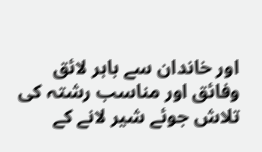اور خاندان سے باہر لائق وفائق اور مناسب رشتہ کی تلاش جوئے شیر لانے کے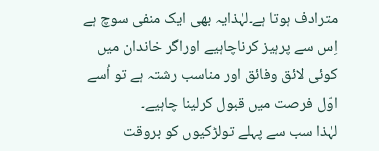مترادف ہوتا ہے۔لہٰذایہ بھی ایک منفی سوچ ہے اِس سے پرہیز کرناچاہیے اوراگر خاندان میں کوئی لائق وفائق اور مناسب رشتہ ہے تو اُسے اوّل فرصت میں قبول کرلینا چاہیے۔
لہٰذا سب سے پہلے تولڑکیوں کو بروقت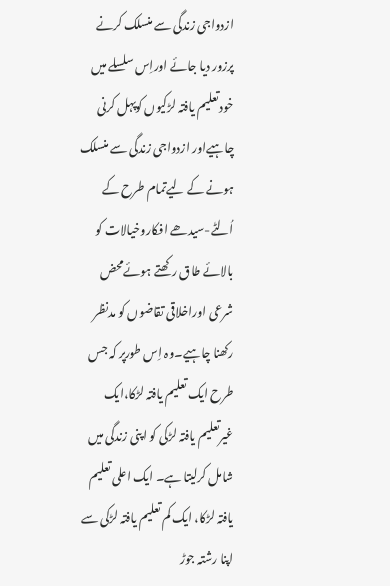ازدواجی زندگی سے منسلک کرنے پرزور دیا جائے اوراِس سلسلے میں خودتعلیم یافتہ لڑکیوں کوپہل کرنی چاہیےاور ازدواجی زندگی سے منسلک ہونے کے لیےتمام طرح کے اُلٹے-سیدھے افکاروخیالات کو بالائے طاق رکھتے ہوئےمحض شرعی اوراخلاقی تقاضوں کو مدنظر رکھنا چاہیے۔وہ اِس طورپر کہ جس طرح ایک تعلیم یافتہ لڑکا،ایک غیرتعلیم یافتہ لڑکی کو اپنی زندگی میں شامل کرلیتا ہے۔ ایک اعلی تعلیم یافتہ لڑکا، ایک کم تعلیم یافتہ لڑکی سے اپنا رشتہ جوڑ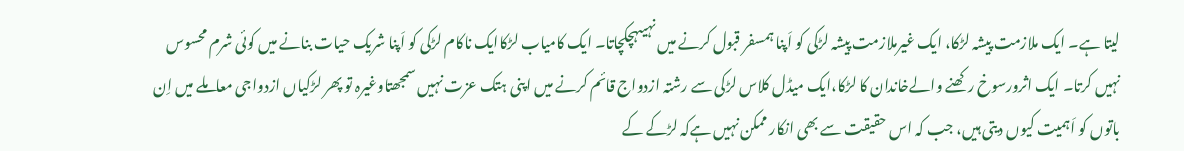لیتا ہے۔ ایک ملازمت پیشہ لڑکا، ایک غیرملازمت پیشہ لڑکی کو اَپنا ہمسفر قبول کرنے میں نہیںہچکچاتا۔ ایک کامیاب لڑکاایک ناکام لڑکی کو اَپنا شریک حیات بنانے میں کوئی شرم محسوس نہیں کرتا۔ ایک اثرورسوخ رکھنے والےخاندان کا لڑکا،ایک میڈل کلاس لڑکی سے رشتہ ازدواج قائم کرنے میں اپنی ہتک عزت نہیں سمجھتاوغیرہ تو پھر لڑکیاں ازدواجی معاملے میں اِن باتوں کو اَہمیت کیوں دیتی ہیں، جب کہ اس حقیقت سے بھی انکار ممکن نہیں ہےکہ لڑکے کے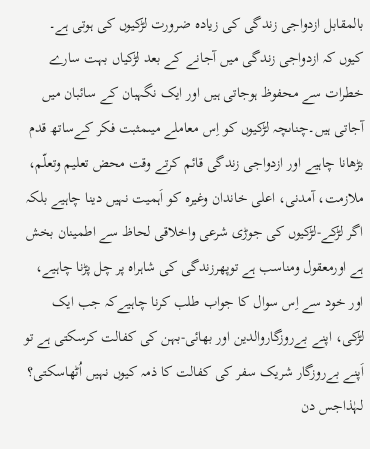بالمقابل ازدواجی زندگی کی زیادہ ضرورت لڑکیوں کی ہوتی ہے۔ کیوں کہ ازدواجی زندگی میں آجانے کے بعد لڑکیاں بہت سارے خطرات سے محفوظ ہوجاتی ہیں اور ایک نگہبان کے سائبان میں آجاتی ہیں۔چناںچہ لڑکیوں کو اِس معاملے میںمثبت فکر کےساتھ قدم بڑھانا چاہیے اور ازدواجی زندگی قائم کرتے وقت محض تعلیم وتعلّم، ملازمت، آمدنی، اعلی خاندان وغیرہ کو اَہمیت نہیں دینا چاہیے بلکہ اگر لڑکے-لڑکیوں کی جوڑی شرعی واخلاقی لحاظ سے اطمینان بخش ہے اورمعقول ومناسب ہے توپھرزندگی کی شاہراہ پر چل پڑنا چاہیے، اور خود سے اِس سوال کا جواب طلب کرنا چاہیےکہ جب ایک لڑکی، اپنے بےروزگاروالدین اور بھائی-بہن کی کفالت کرسکتی ہے تو اَپنے بےروزگار شریک سفر کی کفالت کا ذمہ کیوں نہیں اُٹھاسکتی؟ لہٰذاجس دن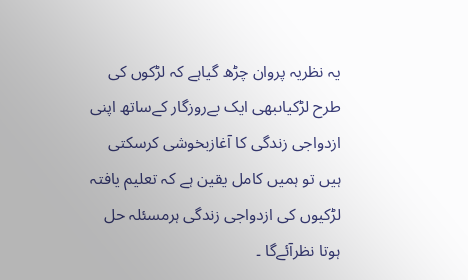یہ نظریہ پروان چڑھ گیاہے کہ لڑکوں کی طرح لڑکیاںبھی ایک بےروزگار کےساتھ اپنی ازدواجی زندگی کا آغازبخوشی کرسکتی ہیں تو ہمیں کامل یقین ہے کہ تعلیم یافتہ لڑکیوں کی ازدواجی زندگی ہرمسئلہ حل ہوتا نظرآئےگا ۔